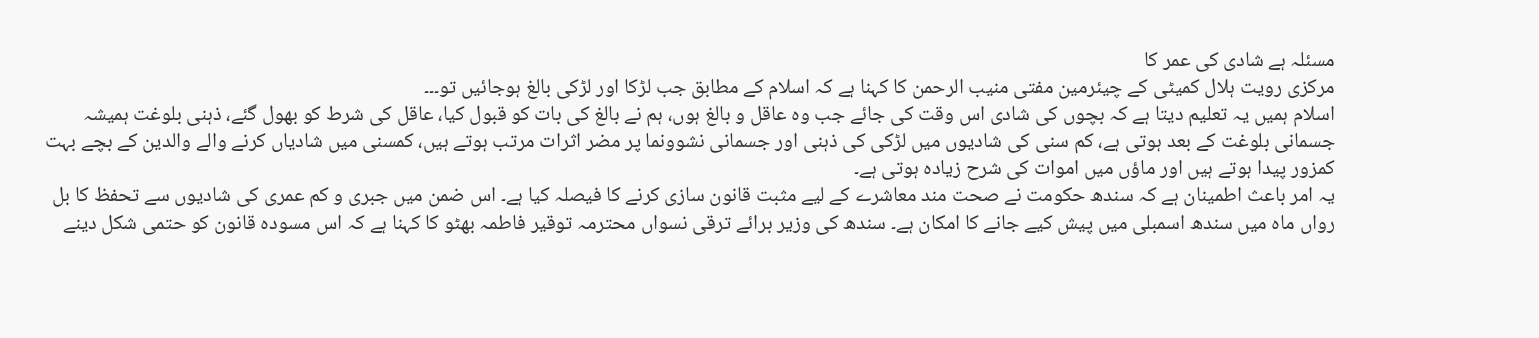مسئلہ ہے شادی کی عمر کا
مرکزی رویت ہلال کمیٹی کے چیئرمین مفتی منیب الرحمن کا کہنا ہے کہ اسلام کے مطابق جب لڑکا اور لڑکی بالغ ہوجائیں تو۔۔۔
اسلام ہمیں یہ تعلیم دیتا ہے کہ بچوں کی شادی اس وقت کی جائے جب وہ عاقل و بالغ ہوں، ہم نے بالغ کی بات کو قبول کیا، عاقل کی شرط کو بھول گئے، ذہنی بلوغت ہمیشہ جسمانی بلوغت کے بعد ہوتی ہے، کم سنی کی شادیوں میں لڑکی کی ذہنی اور جسمانی نشوونما پر مضر اثرات مرتب ہوتے ہیں، کمسنی میں شادیاں کرنے والے والدین کے بچے بہت کمزور پیدا ہوتے ہیں اور ماؤں میں اموات کی شرح زیادہ ہوتی ہے۔
یہ امر باعث اطمینان ہے کہ سندھ حکومت نے صحت مند معاشرے کے لیے مثبت قانون سازی کرنے کا فیصلہ کیا ہے۔ اس ضمن میں جبری و کم عمری کی شادیوں سے تحفظ کا بل رواں ماہ میں سندھ اسمبلی میں پیش کیے جانے کا امکان ہے۔ سندھ کی وزیر برائے ترقی نسواں محترمہ توقیر فاطمہ بھٹو کا کہنا ہے کہ اس مسودہ قانون کو حتمی شکل دینے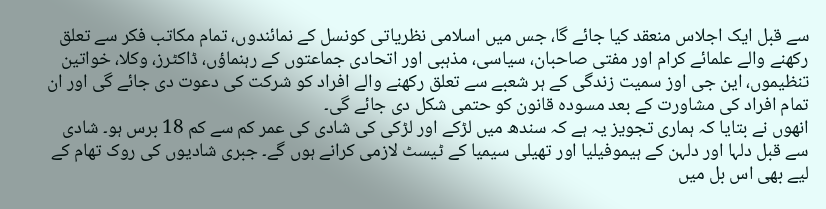سے قبل ایک اجلاس منعقد کیا جائے گا، جس میں اسلامی نظریاتی کونسل کے نمائندوں، تمام مکاتب فکر سے تعلق رکھنے والے علمائے کرام اور مفتی صاحبان، سیاسی، مذہبی اور اتحادی جماعتوں کے رہنماؤں، ڈاکٹرز، وکلا، خواتین تنظیموں، این جی اوز سمیت زندگی کے ہر شعبے سے تعلق رکھنے والے افراد کو شرکت کی دعوت دی جائے گی اور ان تمام افراد کی مشاورت کے بعد مسودہ قانون کو حتمی شکل دی جائے گی۔
انھوں نے بتایا کہ ہماری تجویز یہ ہے کہ سندھ میں لڑکے اور لڑکی کی شادی کی عمر کم سے کم 18 برس ہو۔ شادی سے قبل دلہا اور دلہن کے ہیموفیلیا اور تھیلی سیمیا کے ٹیسٹ لازمی کرانے ہوں گے۔ جبری شادیوں کی روک تھام کے لیے بھی اس بل میں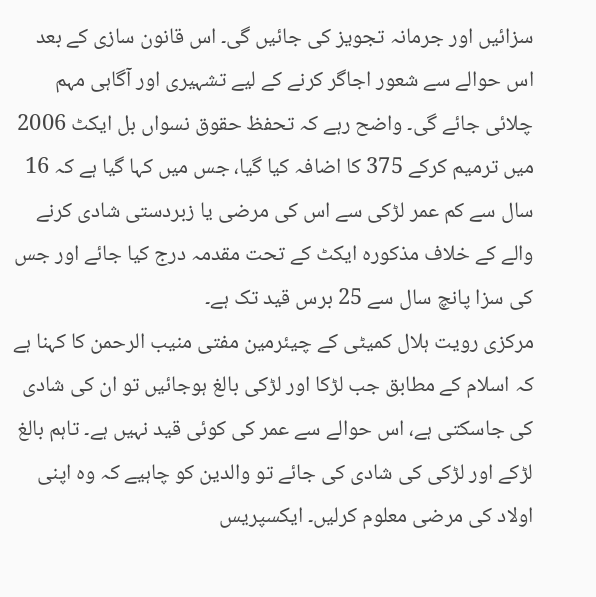سزائیں اور جرمانہ تجویز کی جائیں گی۔ اس قانون سازی کے بعد اس حوالے سے شعور اجاگر کرنے کے لیے تشہیری اور آگاہی مہم چلائی جائے گی۔ واضح رہے کہ تحفظ حقوق نسواں بل ایکٹ 2006 میں ترمیم کرکے 375 کا اضافہ کیا گیا، جس میں کہا گیا ہے کہ 16 سال سے کم عمر لڑکی سے اس کی مرضی یا زبردستی شادی کرنے والے کے خلاف مذکورہ ایکٹ کے تحت مقدمہ درج کیا جائے اور جس کی سزا پانچ سال سے 25 برس قید تک ہے۔
مرکزی رویت ہلال کمیٹی کے چیئرمین مفتی منیب الرحمن کا کہنا ہے کہ اسلام کے مطابق جب لڑکا اور لڑکی بالغ ہوجائیں تو ان کی شادی کی جاسکتی ہے، اس حوالے سے عمر کی کوئی قید نہیں ہے۔ تاہم بالغ لڑکے اور لڑکی کی شادی کی جائے تو والدین کو چاہیے کہ وہ اپنی اولاد کی مرضی معلوم کرلیں۔ ایکسپریس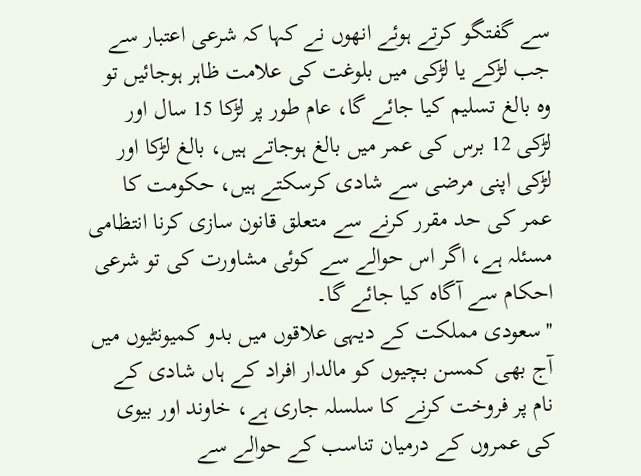سے گفتگو کرتے ہوئے انھوں نے کہا کہ شرعی اعتبار سے جب لڑکے یا لڑکی میں بلوغت کی علامت ظاہر ہوجائیں تو وہ بالغ تسلیم کیا جائے گا، عام طور پر لڑکا 15 سال اور لڑکی 12 برس کی عمر میں بالغ ہوجاتے ہیں، بالغ لڑکا اور لڑکی اپنی مرضی سے شادی کرسکتے ہیں، حکومت کا عمر کی حد مقرر کرنے سے متعلق قانون سازی کرنا انتظامی مسئلہ ہے، اگر اس حوالے سے کوئی مشاورت کی تو شرعی احکام سے آگاہ کیا جائے گا۔
''سعودی مملکت کے دیہی علاقوں میں بدو کمیونٹیوں میں آج بھی کمسن بچیوں کو مالدار افراد کے ہاں شادی کے نام پر فروخت کرنے کا سلسلہ جاری ہے، خاوند اور بیوی کی عمروں کے درمیان تناسب کے حوالے سے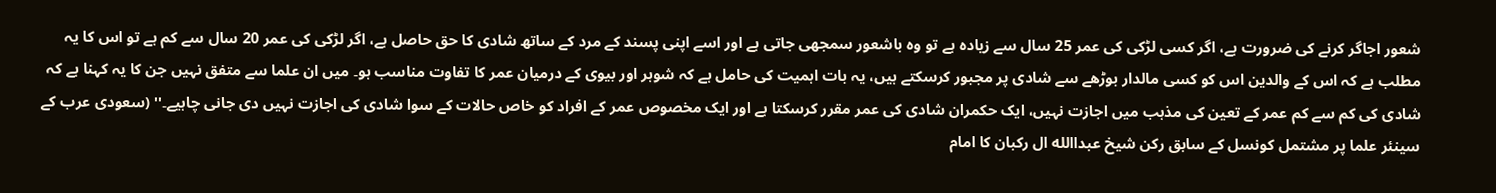شعور اجاگر کرنے کی ضرورت ہے، اگر کسی لڑکی کی عمر 25 سال سے زیادہ ہے تو وہ باشعور سمجھی جاتی ہے اور اسے اپنی پسند کے مرد کے ساتھ شادی کا حق حاصل ہے، اگر لڑکی کی عمر 20 سال سے کم ہے تو اس کا یہ مطلب ہے کہ اس کے والدین اس کو کسی مالدار بوڑھے سے شادی پر مجبور کرسکتے ہیں، یہ بات اہمیت کی حامل ہے کہ شوہر اور بیوی کے درمیان عمر کا تفاوت مناسب ہو۔ میں ان علما سے متفق نہیں جن کا یہ کہنا ہے کہ شادی کی کم سے کم عمر کے تعین کی مذہب میں اجازت نہیں، ایک حکمران شادی کی عمر مقرر کرسکتا ہے اور ایک مخصوص عمر کے افراد کو خاص حالات کے سوا شادی کی اجازت نہیں دی جانی چاہیے۔'' (سعودی عرب کے سینئر علما پر مشتمل کونسل کے سابق رکن شیخ عبداالله ال رکبان کا امام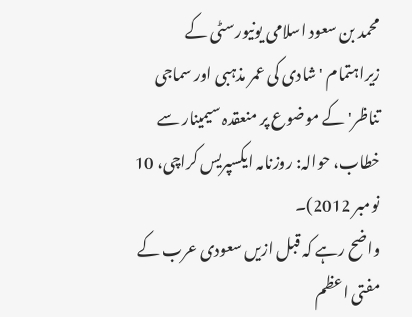محمد بن سعود اسلامی یونیورسٹی کے زیراہتمام 'شادی کی عمر مذہبی اور سماجی تناظر' کے موضوع پر منعقدہ سیمینار سے خطاب، حوالہ: روزنامہ ایکسپریس کراچی، 10 نومبر 2012)۔
واضح رہے کہ قبل ازیں سعودی عرب کے مفتی اعظم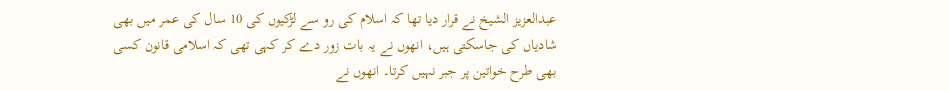عبدالعزیز الشیخ نے قرار دیا تھا کہ اسلام کی رو سے لڑکیوں کی 10 سال کی عمر میں بھی شادیاں کی جاسکتی ہیں، انھوں نے یہ بات زور دے کر کہی تھی کہ اسلامی قانون کسی بھی طرح خواتین پر جبر نہیں کرتا۔ انھوں نے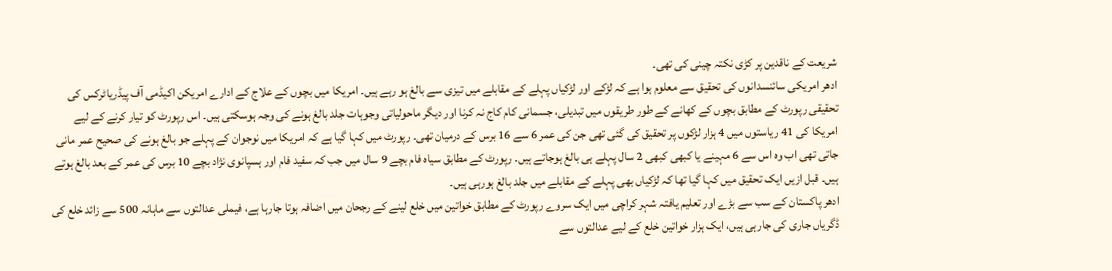شریعت کے ناقدین پر کڑی نکتہ چینی کی تھی۔
ادھر امریکی سائنسدانوں کی تحقیق سے معلوم ہوا ہے کہ لڑکے اور لڑکیاں پہلے کے مقابلے میں تیزی سے بالغ ہو رہے ہیں۔ امریکا میں بچوں کے علاج کے ادارے امریکن اکیڈمی آف پیڈریاٹرکس کی تحقیقی رپورٹ کے مطابق بچوں کے کھانے کے طور طریقوں میں تبدیلی، جسمانی کام کاج نہ کرنا اور دیگر ماحولیاتی وجوہات جلد بالغ ہونے کی وجہ ہوسکتی ہیں۔ اس رپورٹ کو تیار کرنے کے لیے امریکا کی 41 ریاستوں میں 4 ہزار لڑکوں پر تحقیق کی گئی تھی جن کی عمر 6 سے 16 برس کے درمیان تھی۔ رپورٹ میں کہا گیا ہے کہ امریکا میں نوجوان کے پہلے جو بالغ ہونے کی صحیح عمر مانی جاتی تھی اب وہ اس سے 6 مہینے یا کبھی کبھی 2 سال پہلے ہی بالغ ہوجاتے ہیں۔ رپورٹ کے مطابق سیاہ فام بچے 9 سال میں جب کہ سفید فام اور ہسپانوی نژاد بچے 10 برس کی عمر کے بعد بالغ ہوتے ہیں۔ قبل ازیں ایک تحقیق میں کہا گیا تھا کہ لڑکیاں بھی پہلے کے مقابلے میں جلد بالغ ہورہی ہیں۔
ادھر پاکستان کے سب سے بڑے اور تعلیم یافتہ شہر کراچی میں ایک سروے رپورٹ کے مطابق خواتین میں خلع لینے کے رجحان میں اضافہ ہوتا جارہا ہے، فیملی عدالتوں سے ماہانہ 500 سے زائد خلع کی ڈگریاں جاری کی جارہی ہیں، ایک ہزار خواتین خلع کے لیے عدالتوں سے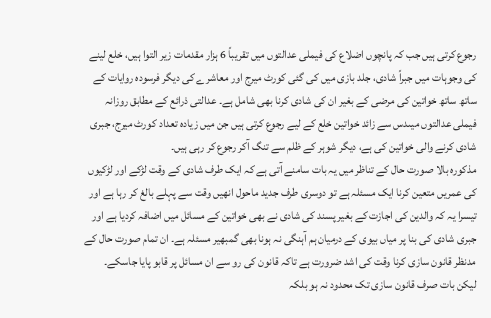رجوع کرتی ہیں جب کہ پانچوں اضلاع کی فیملی عدالتوں میں تقریباً 6 ہزار مقدمات زیر التوا ہیں، خلع لینے کی وجوہات میں جبراً شادی، جلد بازی میں کی گئی کورٹ میرج اور معاشرے کی دیگر فرسودہ روایات کے ساتھ ساتھ خواتین کی مرضی کے بغیر ان کی شادی کرنا بھی شامل ہے۔ عدالتی ذرائع کے مطابق روزانہ فیملی عدالتوں میںدس سے زائد خواتین خلع کے لیے رجوع کرتی ہیں جن میں زیادہ تعداد کورٹ میرج، جبری شادی کرنے والی خواتین کی ہے، دیگر شوہر کے ظلم سے تنگ آکر رجوع کر رہی ہیں۔
مذکورہ بالا صورت حال کے تناظر میں یہ بات سامنے آتی ہے کہ ایک طرف شادی کے وقت لڑکے اور لڑکیوں کی عمریں متعین کرنا ایک مسئلہ ہے تو دوسری طرف جدید ماحول انھیں وقت سے پہلے بالغ کر رہا ہے اور تیسرا یہ کہ والدین کی اجازت کے بغیر پسند کی شادی نے بھی خواتین کے مسائل میں اضافہ کردیا ہے اور جبری شادی کی بنا پر میاں بیوی کے درمیان ہم آہنگی نہ ہونا بھی گمبھیر مسئلہ ہے۔ ان تمام صورت حال کے مدنظر قانون سازی کرنا وقت کی اشد ضرورت ہے تاکہ قانون کی رو سے ان مسائل پر قابو پایا جاسکے۔ لیکن بات صرف قانون سازی تک محدود نہ ہو بلکہ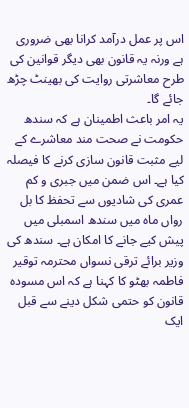اس پر عمل درآمد کرانا بھی ضروری ہے ورنہ یہ قانون بھی دیگر قوانین کی طرح معاشرتی روایت کی بھینٹ چڑھ جائے گا۔
یہ امر باعث اطمینان ہے کہ سندھ حکومت نے صحت مند معاشرے کے لیے مثبت قانون سازی کرنے کا فیصلہ کیا ہے۔ اس ضمن میں جبری و کم عمری کی شادیوں سے تحفظ کا بل رواں ماہ میں سندھ اسمبلی میں پیش کیے جانے کا امکان ہے۔ سندھ کی وزیر برائے ترقی نسواں محترمہ توقیر فاطمہ بھٹو کا کہنا ہے کہ اس مسودہ قانون کو حتمی شکل دینے سے قبل ایک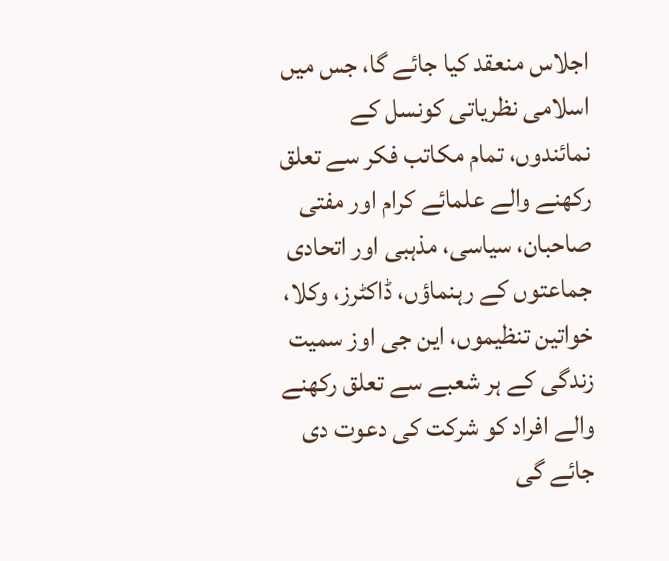اجلاس منعقد کیا جائے گا، جس میں اسلامی نظریاتی کونسل کے نمائندوں، تمام مکاتب فکر سے تعلق رکھنے والے علمائے کرام اور مفتی صاحبان، سیاسی، مذہبی اور اتحادی جماعتوں کے رہنماؤں، ڈاکٹرز، وکلا، خواتین تنظیموں، این جی اوز سمیت زندگی کے ہر شعبے سے تعلق رکھنے والے افراد کو شرکت کی دعوت دی جائے گی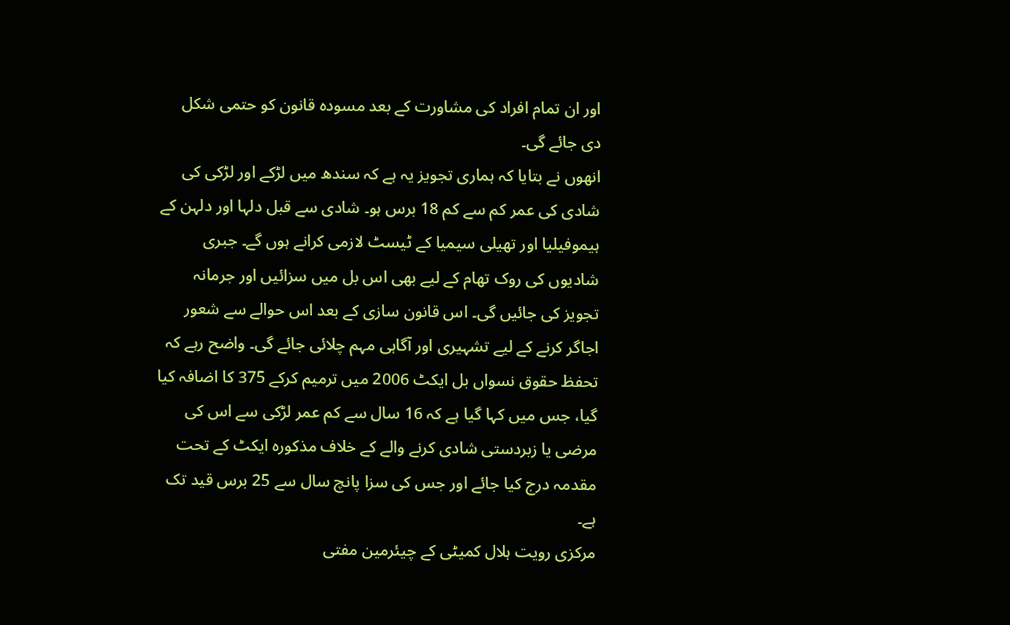اور ان تمام افراد کی مشاورت کے بعد مسودہ قانون کو حتمی شکل دی جائے گی۔
انھوں نے بتایا کہ ہماری تجویز یہ ہے کہ سندھ میں لڑکے اور لڑکی کی شادی کی عمر کم سے کم 18 برس ہو۔ شادی سے قبل دلہا اور دلہن کے ہیموفیلیا اور تھیلی سیمیا کے ٹیسٹ لازمی کرانے ہوں گے۔ جبری شادیوں کی روک تھام کے لیے بھی اس بل میں سزائیں اور جرمانہ تجویز کی جائیں گی۔ اس قانون سازی کے بعد اس حوالے سے شعور اجاگر کرنے کے لیے تشہیری اور آگاہی مہم چلائی جائے گی۔ واضح رہے کہ تحفظ حقوق نسواں بل ایکٹ 2006 میں ترمیم کرکے 375 کا اضافہ کیا گیا، جس میں کہا گیا ہے کہ 16 سال سے کم عمر لڑکی سے اس کی مرضی یا زبردستی شادی کرنے والے کے خلاف مذکورہ ایکٹ کے تحت مقدمہ درج کیا جائے اور جس کی سزا پانچ سال سے 25 برس قید تک ہے۔
مرکزی رویت ہلال کمیٹی کے چیئرمین مفتی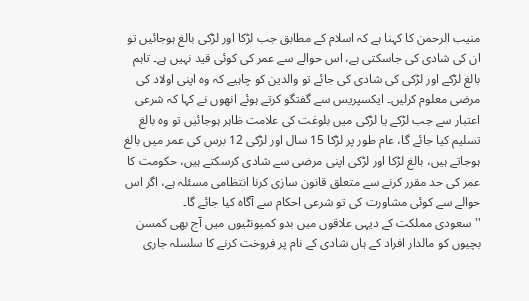منیب الرحمن کا کہنا ہے کہ اسلام کے مطابق جب لڑکا اور لڑکی بالغ ہوجائیں تو ان کی شادی کی جاسکتی ہے، اس حوالے سے عمر کی کوئی قید نہیں ہے۔ تاہم بالغ لڑکے اور لڑکی کی شادی کی جائے تو والدین کو چاہیے کہ وہ اپنی اولاد کی مرضی معلوم کرلیں۔ ایکسپریس سے گفتگو کرتے ہوئے انھوں نے کہا کہ شرعی اعتبار سے جب لڑکے یا لڑکی میں بلوغت کی علامت ظاہر ہوجائیں تو وہ بالغ تسلیم کیا جائے گا، عام طور پر لڑکا 15 سال اور لڑکی 12 برس کی عمر میں بالغ ہوجاتے ہیں، بالغ لڑکا اور لڑکی اپنی مرضی سے شادی کرسکتے ہیں، حکومت کا عمر کی حد مقرر کرنے سے متعلق قانون سازی کرنا انتظامی مسئلہ ہے، اگر اس حوالے سے کوئی مشاورت کی تو شرعی احکام سے آگاہ کیا جائے گا۔
''سعودی مملکت کے دیہی علاقوں میں بدو کمیونٹیوں میں آج بھی کمسن بچیوں کو مالدار افراد کے ہاں شادی کے نام پر فروخت کرنے کا سلسلہ جاری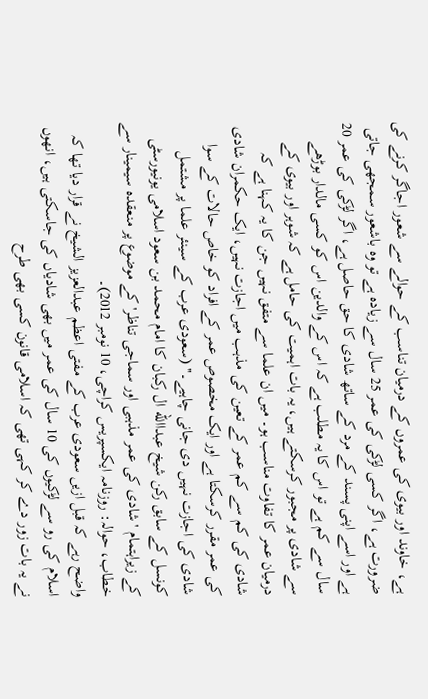ہے، خاوند اور بیوی کی عمروں کے درمیان تناسب کے حوالے سے شعور اجاگر کرنے کی ضرورت ہے، اگر کسی لڑکی کی عمر 25 سال سے زیادہ ہے تو وہ باشعور سمجھی جاتی ہے اور اسے اپنی پسند کے مرد کے ساتھ شادی کا حق حاصل ہے، اگر لڑکی کی عمر 20 سال سے کم ہے تو اس کا یہ مطلب ہے کہ اس کے والدین اس کو کسی مالدار بوڑھے سے شادی پر مجبور کرسکتے ہیں، یہ بات اہمیت کی حامل ہے کہ شوہر اور بیوی کے درمیان عمر کا تفاوت مناسب ہو۔ میں ان علما سے متفق نہیں جن کا یہ کہنا ہے کہ شادی کی کم سے کم عمر کے تعین کی مذہب میں اجازت نہیں، ایک حکمران شادی کی عمر مقرر کرسکتا ہے اور ایک مخصوص عمر کے افراد کو خاص حالات کے سوا شادی کی اجازت نہیں دی جانی چاہیے۔'' (سعودی عرب کے سینئر علما پر مشتمل کونسل کے سابق رکن شیخ عبداالله ال رکبان کا امام محمد بن سعود اسلامی یونیورسٹی کے زیراہتمام 'شادی کی عمر مذہبی اور سماجی تناظر' کے موضوع پر منعقدہ سیمینار سے خطاب، حوالہ: روزنامہ ایکسپریس کراچی، 10 نومبر 2012)۔
واضح رہے کہ قبل ازیں سعودی عرب کے مفتی اعظم عبدالعزیز الشیخ نے قرار دیا تھا کہ اسلام کی رو سے لڑکیوں کی 10 سال کی عمر میں بھی شادیاں کی جاسکتی ہیں، انھوں نے یہ بات زور دے کر کہی تھی کہ اسلامی قانون کسی بھی طرح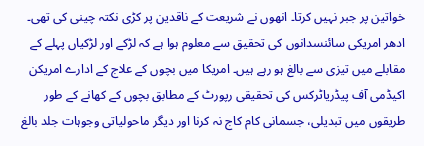خواتین پر جبر نہیں کرتا۔ انھوں نے شریعت کے ناقدین پر کڑی نکتہ چینی کی تھی۔
ادھر امریکی سائنسدانوں کی تحقیق سے معلوم ہوا ہے کہ لڑکے اور لڑکیاں پہلے کے مقابلے میں تیزی سے بالغ ہو رہے ہیں۔ امریکا میں بچوں کے علاج کے ادارے امریکن اکیڈمی آف پیڈریاٹرکس کی تحقیقی رپورٹ کے مطابق بچوں کے کھانے کے طور طریقوں میں تبدیلی، جسمانی کام کاج نہ کرنا اور دیگر ماحولیاتی وجوہات جلد بالغ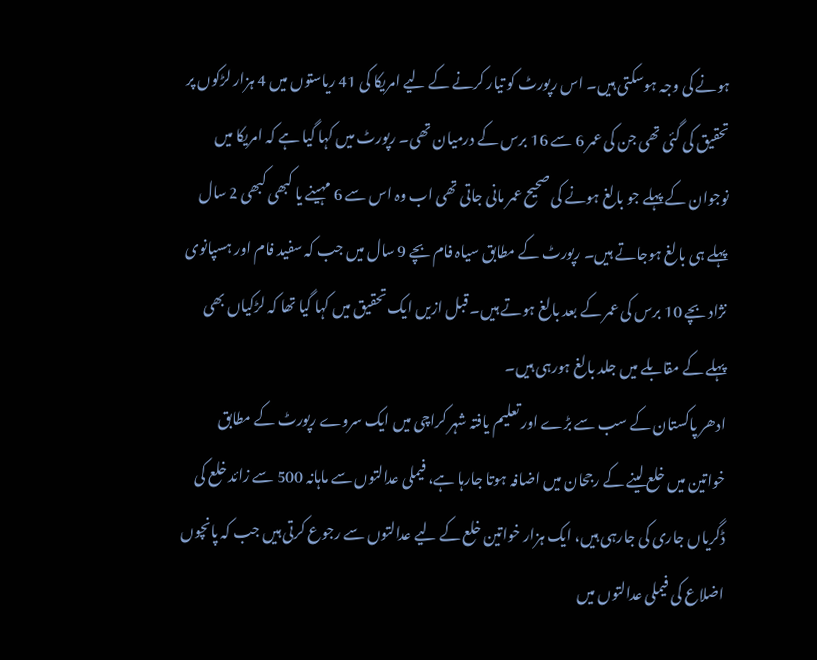ہونے کی وجہ ہوسکتی ہیں۔ اس رپورٹ کو تیار کرنے کے لیے امریکا کی 41 ریاستوں میں 4 ہزار لڑکوں پر تحقیق کی گئی تھی جن کی عمر 6 سے 16 برس کے درمیان تھی۔ رپورٹ میں کہا گیا ہے کہ امریکا میں نوجوان کے پہلے جو بالغ ہونے کی صحیح عمر مانی جاتی تھی اب وہ اس سے 6 مہینے یا کبھی کبھی 2 سال پہلے ہی بالغ ہوجاتے ہیں۔ رپورٹ کے مطابق سیاہ فام بچے 9 سال میں جب کہ سفید فام اور ہسپانوی نژاد بچے 10 برس کی عمر کے بعد بالغ ہوتے ہیں۔ قبل ازیں ایک تحقیق میں کہا گیا تھا کہ لڑکیاں بھی پہلے کے مقابلے میں جلد بالغ ہورہی ہیں۔
ادھر پاکستان کے سب سے بڑے اور تعلیم یافتہ شہر کراچی میں ایک سروے رپورٹ کے مطابق خواتین میں خلع لینے کے رجحان میں اضافہ ہوتا جارہا ہے، فیملی عدالتوں سے ماہانہ 500 سے زائد خلع کی ڈگریاں جاری کی جارہی ہیں، ایک ہزار خواتین خلع کے لیے عدالتوں سے رجوع کرتی ہیں جب کہ پانچوں اضلاع کی فیملی عدالتوں میں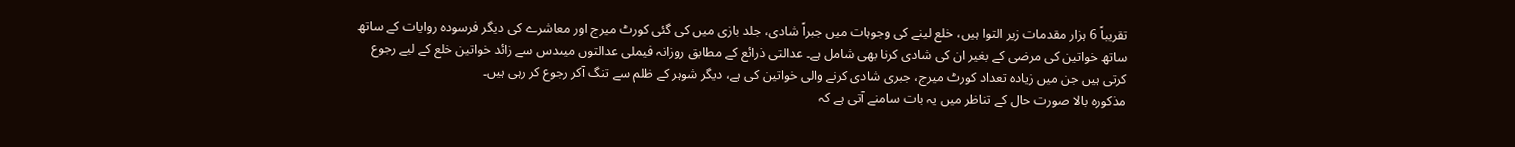تقریباً 6 ہزار مقدمات زیر التوا ہیں، خلع لینے کی وجوہات میں جبراً شادی، جلد بازی میں کی گئی کورٹ میرج اور معاشرے کی دیگر فرسودہ روایات کے ساتھ ساتھ خواتین کی مرضی کے بغیر ان کی شادی کرنا بھی شامل ہے۔ عدالتی ذرائع کے مطابق روزانہ فیملی عدالتوں میںدس سے زائد خواتین خلع کے لیے رجوع کرتی ہیں جن میں زیادہ تعداد کورٹ میرج، جبری شادی کرنے والی خواتین کی ہے، دیگر شوہر کے ظلم سے تنگ آکر رجوع کر رہی ہیں۔
مذکورہ بالا صورت حال کے تناظر میں یہ بات سامنے آتی ہے کہ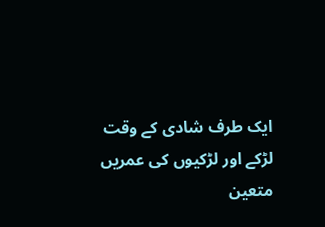ایک طرف شادی کے وقت لڑکے اور لڑکیوں کی عمریں متعین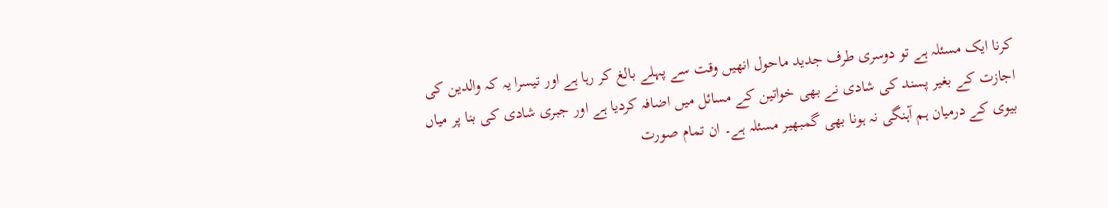کرنا ایک مسئلہ ہے تو دوسری طرف جدید ماحول انھیں وقت سے پہلے بالغ کر رہا ہے اور تیسرا یہ کہ والدین کی اجازت کے بغیر پسند کی شادی نے بھی خواتین کے مسائل میں اضافہ کردیا ہے اور جبری شادی کی بنا پر میاں بیوی کے درمیان ہم آہنگی نہ ہونا بھی گمبھیر مسئلہ ہے۔ ان تمام صورت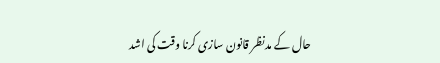حال کے مدنظر قانون سازی کرنا وقت کی اشد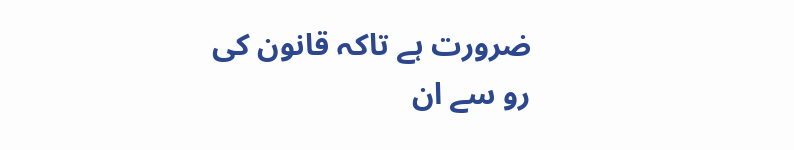ضرورت ہے تاکہ قانون کی رو سے ان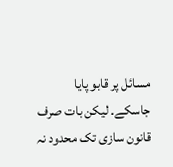مسائل پر قابو پایا جاسکے۔ لیکن بات صرف قانون سازی تک محدود نہ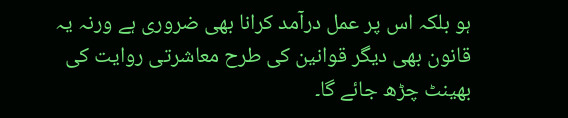ہو بلکہ اس پر عمل درآمد کرانا بھی ضروری ہے ورنہ یہ قانون بھی دیگر قوانین کی طرح معاشرتی روایت کی بھینٹ چڑھ جائے گا۔